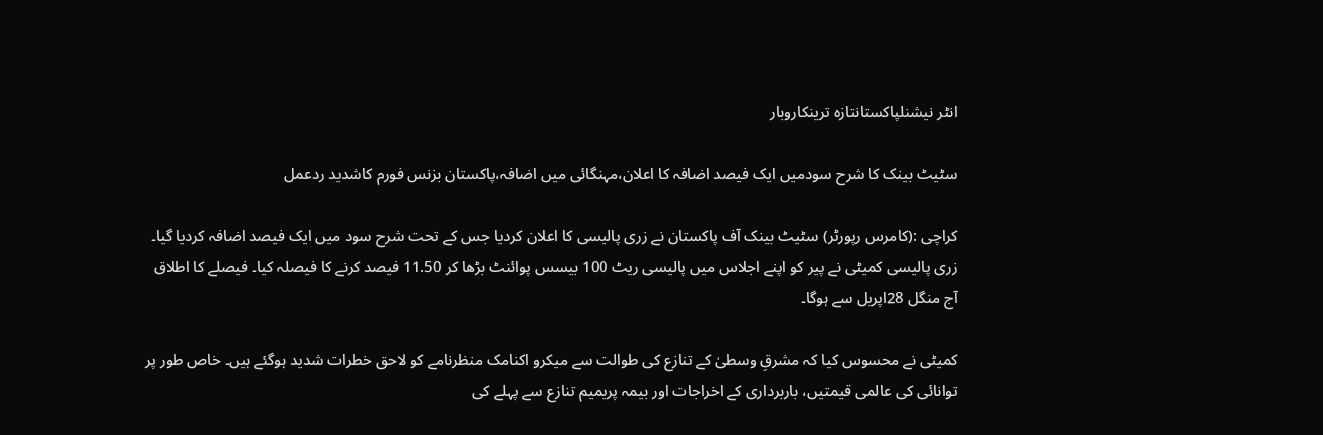انٹر نیشنلپاکستانتازہ ترینکاروبار

سٹیٹ بینک کا شرح سودمیں ایک فیصد اضافہ کا اعلان،مہنگائی میں اضافہ،پاکستان بزنس فورم کاشدید ردعمل

کراچی :(کامرس رپورٹر) سٹیٹ بینک آف پاکستان نے زری پالیسی کا اعلان کردیا جس کے تحت شرح سود میں ایک فیصد اضافہ کردیا گیا۔ زری پالیسی کمیٹی نے پیر کو اپنے اجلاس میں پالیسی ریٹ 100 بیسس پوائنٹ بڑھا کر 11.50 فیصد کرنے کا فیصلہ کیا۔ فیصلے کا اطلاق آج منگل 28اپریل سے ہوگا۔

کمیٹی نے محسوس کیا کہ مشرقِ وسطیٰ کے تنازع کی طوالت سے میکرو اکنامک منظرنامے کو لاحق خطرات شدید ہوگئے ہیں۔ خاص طور پر توانائی کی عالمی قیمتیں، باربرداری کے اخراجات اور بیمہ پریمیم تنازع سے پہلے کی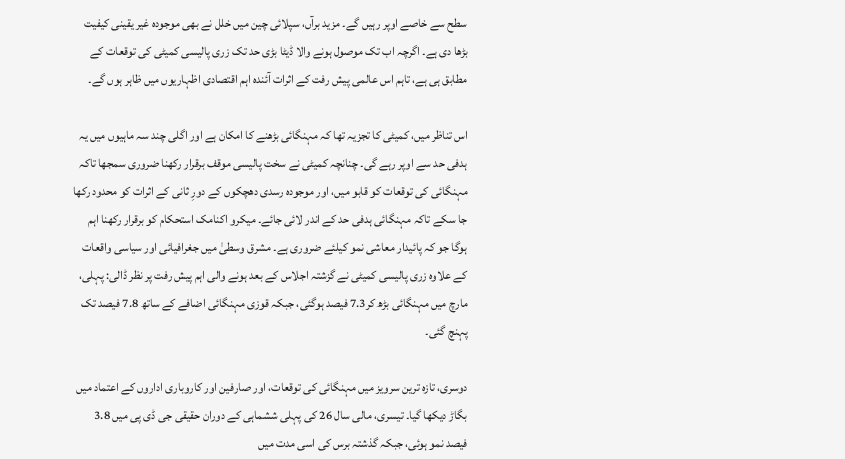سطح سے خاصے اوپر رہیں گے۔ مزید برآں، سپلائی چین میں خلل نے بھی موجودہ غیر یقینی کیفیت بڑھا دی ہے۔ اگرچہ اب تک موصول ہونے والا ڈیٹا بڑی حد تک زری پالیسی کمیٹی کی توقعات کے مطابق ہی ہے، تاہم اس عالمی پیش رفت کے اثرات آئندہ اہم اقتصادی اظہاریوں میں ظاہر ہوں گے۔

اس تناظر میں، کمیٹی کا تجزیہ تھا کہ مہنگائی بڑھنے کا امکان ہے اور اگلی چند سہ ماہیوں میں یہ ہدفی حد سے اوپر رہے گی۔ چنانچہ کمیٹی نے سخت پالیسی موقف برقرار رکھنا ضروری سمجھا تاکہ مہنگائی کی توقعات کو قابو میں، اور موجودہ رسدی دھچکوں کے دورِ ثانی کے اثرات کو محدود رکھا جا سکے تاکہ مہنگائی ہدفی حد کے اندر لائی جائے۔ میکرو اکنامک استحکام کو برقرار رکھنا اہم ہوگا جو کہ پائیدار معاشی نمو کیلئے ضروری ہے۔ مشرق وسطیٰ میں جغرافیائی اور سیاسی واقعات کے علاوہ زری پالیسی کمیٹی نے گزشتہ اجلاس کے بعد ہونے والی اہم پیش رفت پر نظر ڈالی: پہلی، مارچ میں مہنگائی بڑھ کر7.3 فیصد ہوگئی، جبکہ قوزی مہنگائی اضافے کے ساتھ 7.8 فیصد تک پہنچ گئی۔

دوسری، تازہ ترین سرویز میں مہنگائی کی توقعات، اور صارفین اور کاروباری اداروں کے اعتماد میں بگاڑ دیکھا گیا۔ تیسری، مالی سال 26 کی پہلی ششماہی کے دوران حقیقی جی ڈی پی میں 3.8 فیصد نمو ہوئی، جبکہ گذشتہ برس کی اسی مدت میں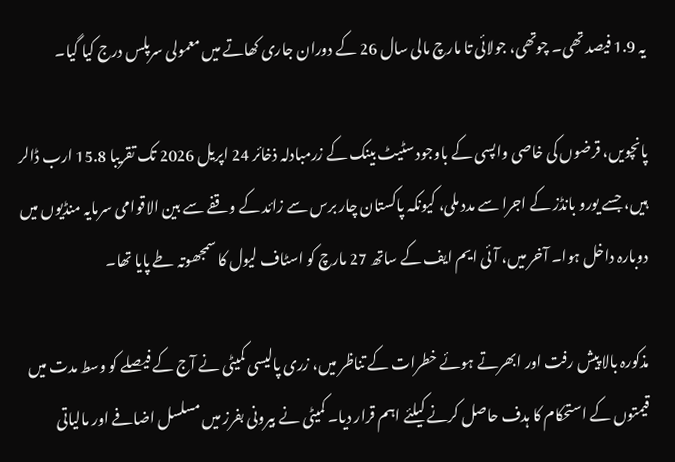یہ 1.9 فیصد تھی۔ چوتھی، جولائی تا مارچ مالی سال 26 کے دوران جاری کھاتے میں معمولی سرپلس درج کیا گیا۔

پانچویں، قرضوں کی خاصی واپسی کے باوجود سٹیٹ بینک کے زرمبادلہ ذخائر 24 اپریل 2026 تک تقریبا 15.8 ارب ڈالر ہیں، جسے یورو بانڈز کے اجرا سے مدد ملی، کیونکہ پاکستان چار برس سے زائد کے وقفے سے بین الاقوامی سرمایہ منڈیوں میں دوبارہ داخل ہوا۔ آخر میں، آئی ایم ایف کے ساتھ 27 مارچ کو اسٹاف لیول کا سمجھوتہ طے پایا تھا۔

مذکورہ بالا پیش رفت اور ابھرتے ہوئے خطرات کے تناظر میں، زری پالیسی کمیٹی نے آج کے فیصلے کو وسط مدت میں قیمتوں کے استحکام کا ہدف حاصل کرنے کیلئے اہم قرار دیا۔ کمیٹی نے بیرونی بفرز میں مسلسل اضافے اور مالیاتی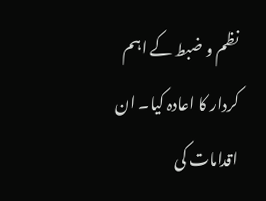نظم و ضبط کے اہم کردار کا اعادہ کیا۔ ان اقدامات کی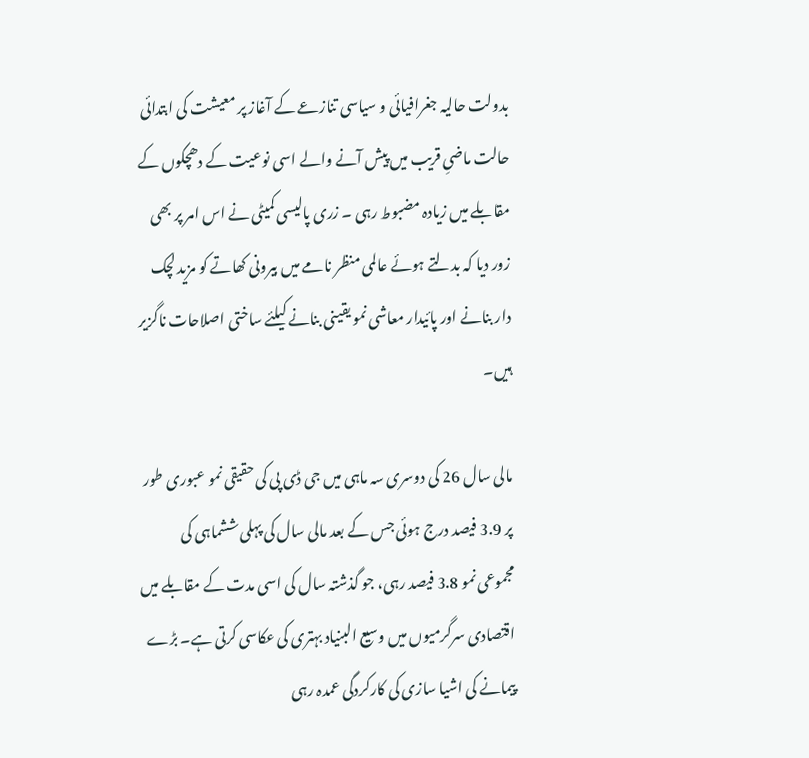بدولت حالیہ جغرافیائی و سیاسی تنازعے کے آغاز پر معیشت کی ابتدائی حالت ماضیِ قریب میں پیش آنے والے اسی نوعیت کے دھچکوں کے مقابلے میں زیادہ مضبوط رہی ۔ زری پالیسی کمیٹی نے اس امر پر بھی زور دیا کہ بدلتے ہوئے عالمی منظر نامے میں بیرونی کھاتے کو مزید لچک دار بنانے اور پائیدار معاشی نمو یقینی بنانے کیلئے ساختی اصلاحات ناگزیر ہیں۔

مالی سال 26 کی دوسری سہ ماہی میں جی ڈی پی کی حقیقی نمو عبوری طور پر 3.9 فیصد درج ہوئی جس کے بعد مالی سال کی پہلی ششماہی کی مجموعی نمو 3.8 فیصد رہی، جو گذشتہ سال کی اسی مدت کے مقابلے میں اقتصادی سرگرمیوں میں وسیع البنیاد بہتری کی عکاسی کرتی ہے۔ بڑے پیمانے کی اشیا سازی کی کارکردگی عمدہ رہی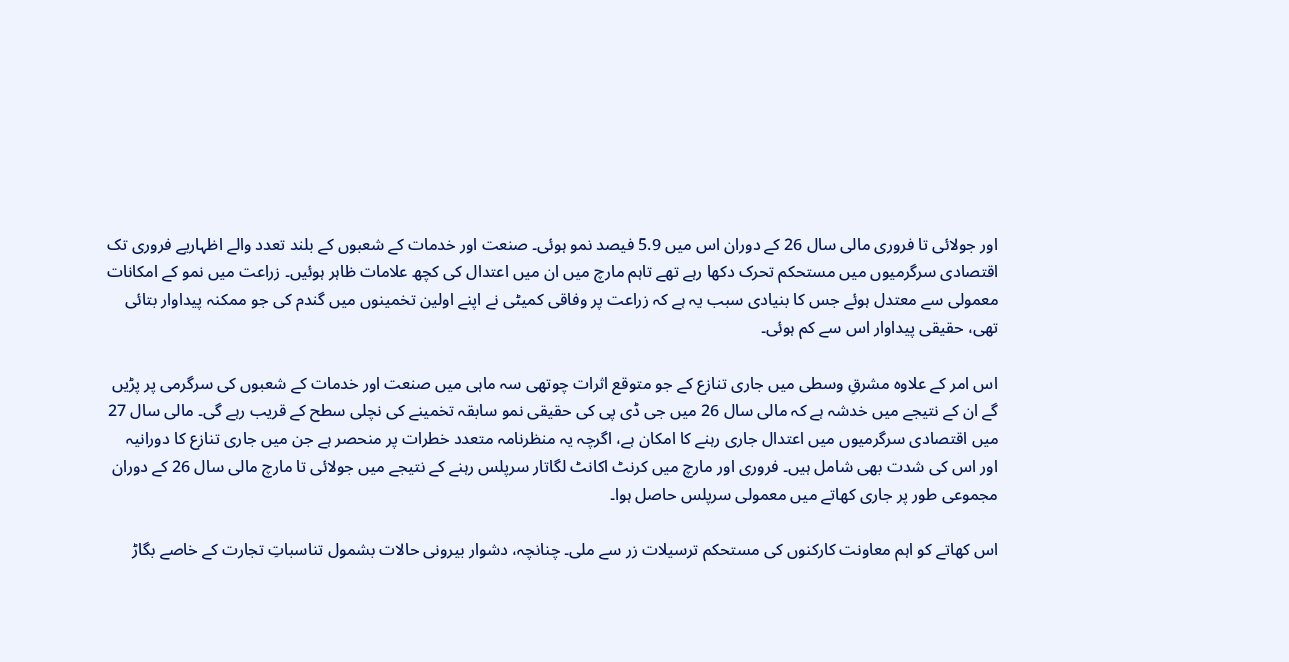اور جولائی تا فروری مالی سال 26 کے دوران اس میں 5.9 فیصد نمو ہوئی۔ صنعت اور خدمات کے شعبوں کے بلند تعدد والے اظہاریے فروری تک اقتصادی سرگرمیوں میں مستحکم تحرک دکھا رہے تھے تاہم مارچ میں ان میں اعتدال کی کچھ علامات ظاہر ہوئیں۔ زراعت میں نمو کے امکانات معمولی سے معتدل ہوئے جس کا بنیادی سبب یہ ہے کہ زراعت پر وفاقی کمیٹی نے اپنے اولین تخمینوں میں گندم کی جو ممکنہ پیداوار بتائی تھی، حقیقی پیداوار اس سے کم ہوئی۔

اس امر کے علاوہ مشرقِ وسطی میں جاری تنازع کے جو متوقع اثرات چوتھی سہ ماہی میں صنعت اور خدمات کے شعبوں کی سرگرمی پر پڑیں گے ان کے نتیجے میں خدشہ ہے کہ مالی سال 26 میں جی ڈی پی کی حقیقی نمو سابقہ تخمینے کی نچلی سطح کے قریب رہے گی۔ مالی سال 27 میں اقتصادی سرگرمیوں میں اعتدال جاری رہنے کا امکان ہے، اگرچہ یہ منظرنامہ متعدد خطرات پر منحصر ہے جن میں جاری تنازع کا دورانیہ اور اس کی شدت بھی شامل ہیں۔ فروری اور مارچ میں کرنٹ اکانٹ لگاتار سرپلس رہنے کے نتیجے میں جولائی تا مارچ مالی سال 26 کے دوران مجموعی طور پر جاری کھاتے میں معمولی سرپلس حاصل ہوا۔

اس کھاتے کو اہم معاونت کارکنوں کی مستحکم ترسیلات زر سے ملی۔ چنانچہ، دشوار بیرونی حالات بشمول تناسباتِ تجارت کے خاصے بگاڑ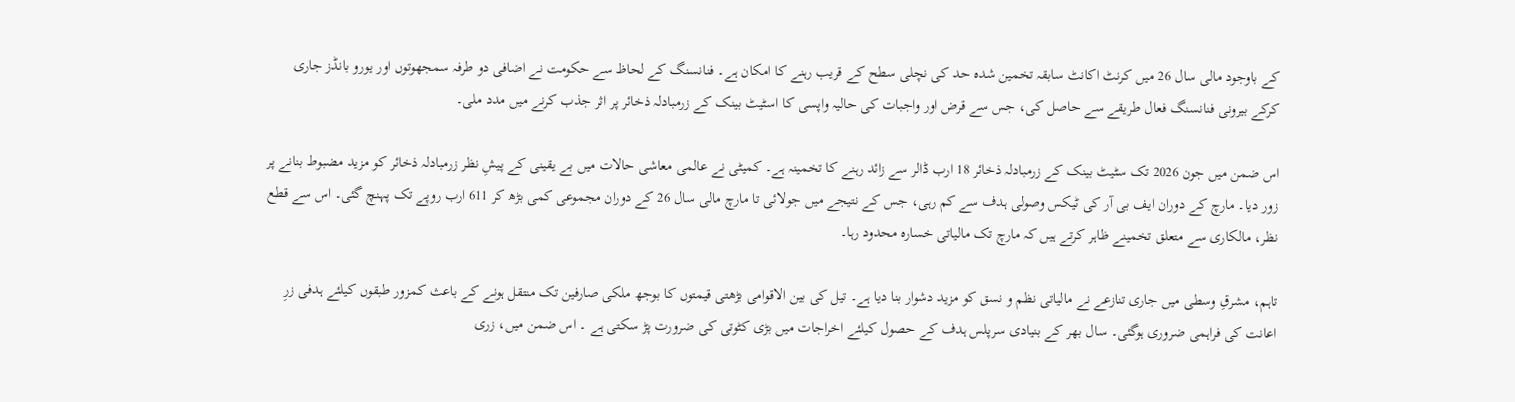کے باوجود مالی سال 26 میں کرنٹ اکانٹ سابقہ تخمین شدہ حد کی نچلی سطح کے قریب رہنے کا امکان ہے۔ فنانسنگ کے لحاظ سے حکومت نے اضافی دو طرفہ سمجھوتوں اور یورو بانڈز جاری کرکے بیرونی فنانسنگ فعال طریقے سے حاصل کی، جس سے قرض اور واجبات کی حالیہ واپسی کا اسٹیٹ بینک کے زرمبادلہ ذخائر پر اثر جذب کرنے میں مدد ملی۔

اس ضمن میں جون 2026 تک سٹیٹ بینک کے زرمبادلہ ذخائر 18 ارب ڈالر سے زائد رہنے کا تخمینہ ہے۔ کمیٹی نے عالمی معاشی حالات میں بے یقینی کے پیشِ نظر زرمبادلہ ذخائر کو مزید مضبوط بنانے پر زور دیا۔ مارچ کے دوران ایف بی آر کی ٹیکس وصولی ہدف سے کم رہی، جس کے نتیجے میں جولائی تا مارچ مالی سال 26 کے دوران مجموعی کمی بڑھ کر 611 ارب روپے تک پہنچ گئی۔ اس سے قطع نظر، مالکاری سے متعلق تخمینے ظاہر کرتے ہیں کہ مارچ تک مالیاتی خسارہ محدود رہا۔

تاہم، مشرقِ وسطی میں جاری تنازعے نے مالیاتی نظم و نسق کو مزید دشوار بنا دیا ہے۔ تیل کی بین الاقوامی بڑھتی قیمتوں کا بوجھ ملکی صارفین تک منتقل ہونے کے باعث کمزور طبقوں کیلئے ہدفی زرِ اعانت کی فراہمی ضروری ہوگئی۔ سال بھر کے بنیادی سرپلس ہدف کے حصول کیلئے اخراجات میں بڑی کٹوتی کی ضرورت پڑ سکتی ہے ۔ اس ضمن میں، زری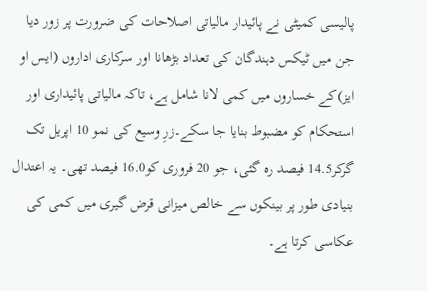پالیسی کمیٹی نے پائیدار مالیاتی اصلاحات کی ضرورت پر زور دیا جن میں ٹیکس دہندگان کی تعداد بڑھانا اور سرکاری اداروں (ایس او ایز)کے خساروں میں کمی لانا شامل ہے، تاکہ مالیاتی پائیداری اور استحکام کو مضبوط بنایا جا سکے۔زرِ وسیع کی نمو 10 اپریل تک گرکر14.5 فیصد رہ گئی، جو 20 فروری کو16.0 فیصد تھی۔ یہ اعتدال بنیادی طور پر بینکوں سے خالص میزانی قرض گیری میں کمی کی عکاسی کرتا ہے۔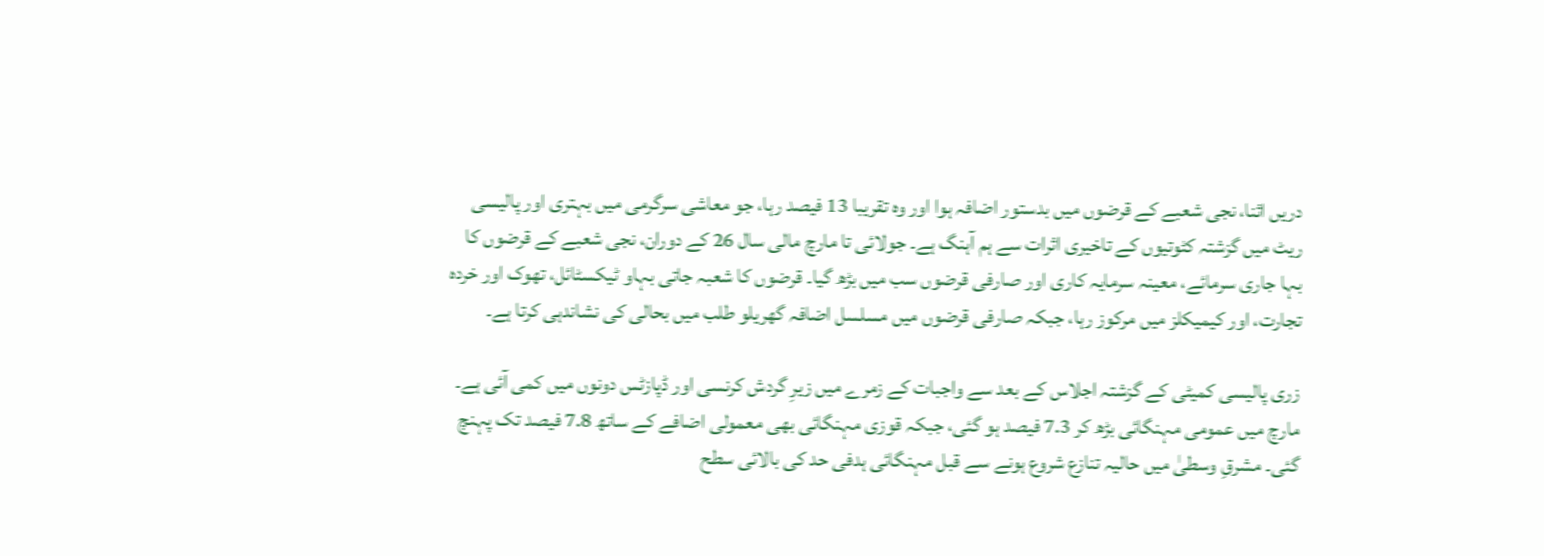دریں اثنا، نجی شعبے کے قرضوں میں بدستور اضافہ ہوا اور وہ تقریبا 13 فیصد رہا، جو معاشی سرگرمی میں بہتری اور پالیسی ریٹ میں گزشتہ کٹوتیوں کے تاخیری اثرات سے ہم آہنگ ہے۔ جولائی تا مارچ مالی سال 26 کے دوران، نجی شعبے کے قرضوں کا بہا جاری سرمائے، معینہ سرمایہ کاری اور صارفی قرضوں سب میں بڑھ گیا۔ قرضوں کا شعبہ جاتی بہاو ٹیکسٹائل، تھوک اور خردہ تجارت، اور کیمیکلز میں مرکوز رہا، جبکہ صارفی قرضوں میں مسلسل اضافہ گھریلو طلب میں بحالی کی نشاندہی کرتا ہے۔

زری پالیسی کمیٹی کے گزشتہ اجلاس کے بعد سے واجبات کے زمرے میں زیرِ گردش کرنسی اور ڈپازٹس دونوں میں کمی آئی ہے۔ مارچ میں عمومی مہنگائی بڑھ کر 7.3 فیصد ہو گئی، جبکہ قوزی مہنگائی بھی معمولی اضافے کے ساتھ 7.8 فیصد تک پہنچ گئی۔ مشرقِ وسطیٰ میں حالیہ تنازع شروع ہونے سے قبل مہنگائی ہدفی حد کی بالائی سطح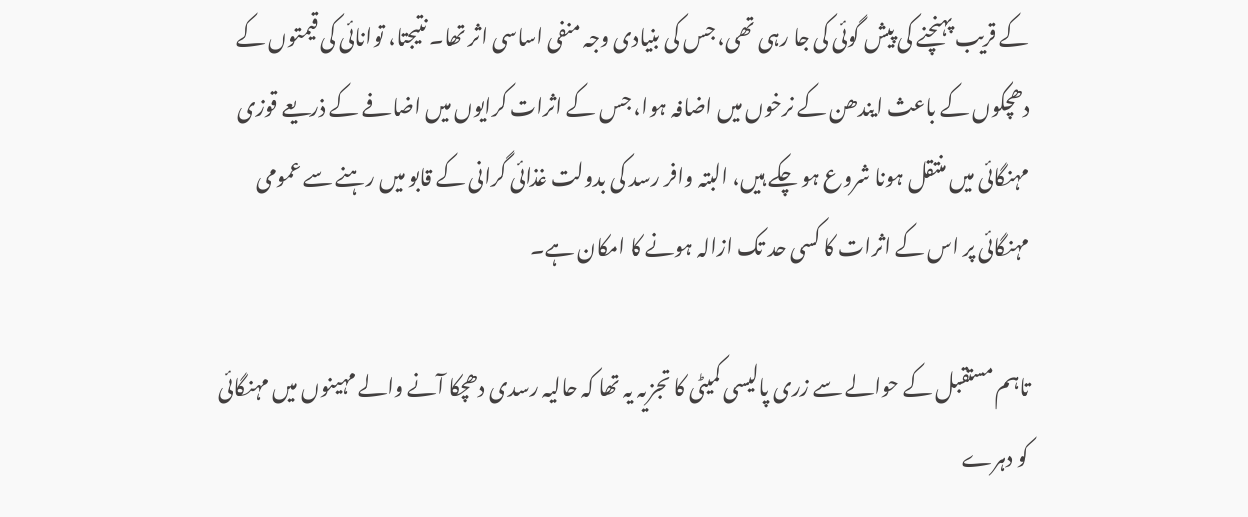کے قریب پہنچنے کی پیش گوئی کی جا رہی تھی، جس کی بنیادی وجہ منفی اساسی اثر تھا۔ نتیجتا، توانائی کی قیمتوں کے دھچکوں کے باعث ایندھن کے نرخوں میں اضافہ ہوا، جس کے اثرات کرایوں میں اضافے کے ذریعے قوزی مہنگائی میں منتقل ہونا شروع ہو چکے ہیں، البتہ وافر رسد کی بدولت غذائی گرانی کے قابو میں رہنے سے عمومی مہنگائی پر اس کے اثرات کا کسی حد تک ازالہ ہونے کا امکان ہے۔

تاہم مستقبل کے حوالے سے زری پالیسی کمیٹی کا تجزیہ یہ تھا کہ حالیہ رسدی دھچکا آنے والے مہینوں میں مہنگائی کو دہرے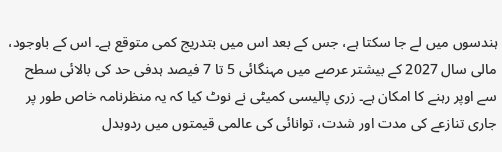ہندسوں میں لے جا سکتا ہے، جس کے بعد اس میں بتدریج کمی متوقع ہے۔ اس کے باوجود، مالی سال 2027 کے بیشتر عرصے میں مہنگائی 5 تا 7 فیصد ہدفی حد کی بالائی سطح سے اوپر رہنے کا امکان ہے۔ زری پالیسی کمیٹی نے نوٹ کیا کہ یہ منظرنامہ خاص طور پر جاری تنازعے کی مدت اور شدت، توانائی کی عالمی قیمتوں میں ردوبدل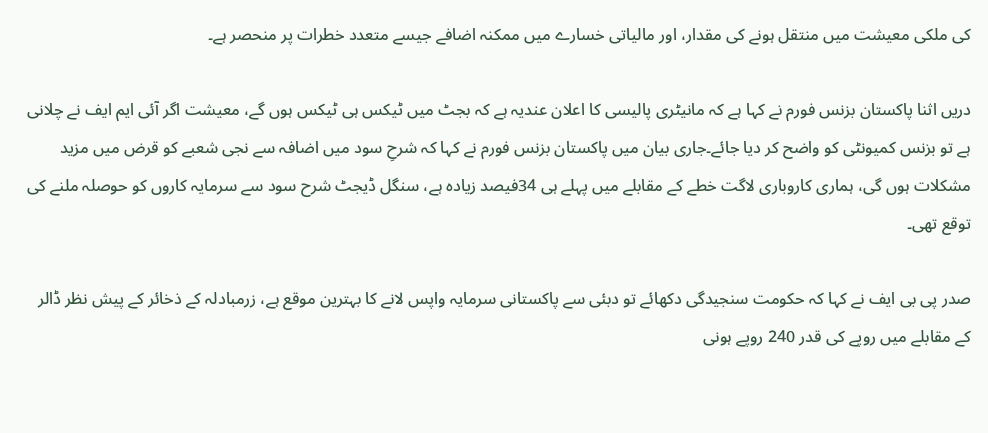کی ملکی معیشت میں منتقل ہونے کی مقدار، اور مالیاتی خسارے میں ممکنہ اضافے جیسے متعدد خطرات پر منحصر ہے۔

دریں اثنا پاکستان بزنس فورم نے کہا ہے کہ مانیٹری پالیسی کا اعلان عندیہ ہے کہ بجٹ میں ٹیکس ہی ٹیکس ہوں گے، معیشت اگر آئی ایم ایف نے چلانی ہے تو بزنس کمیونٹی کو واضح کر دیا جائے۔جاری بیان میں پاکستان بزنس فورم نے کہا کہ شرحِ سود میں اضافہ سے نجی شعبے کو قرض میں مزید مشکلات ہوں گی، ہماری کاروباری لاگت خطے کے مقابلے میں پہلے ہی 34فیصد زیادہ ہے، سنگل ڈیجٹ شرح سود سے سرمایہ کاروں کو حوصلہ ملنے کی توقع تھی۔

صدر پی بی ایف نے کہا کہ حکومت سنجیدگی دکھائے تو دبئی سے پاکستانی سرمایہ واپس لانے کا بہترین موقع ہے، زرمبادلہ کے ذخائر کے پیش نظر ڈالر کے مقابلے میں روپے کی قدر 240 روپے ہونی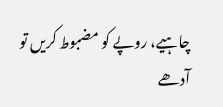چاہیے، روپے کو مضبوط کریں تو آدھے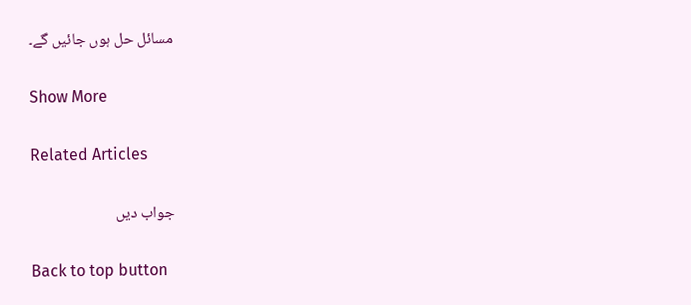مسائل حل ہوں جائیں گے۔

Show More

Related Articles

جواب دیں

Back to top button